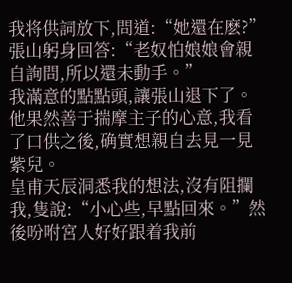我将供詞放下,問道:“她還在麽?”
張山躬身回答:“老奴怕娘娘會親自詢問,所以還未動手。”
我滿意的點點頭,讓張山退下了。他果然善于揣摩主子的心意,我看了口供之後,确實想親自去見一見紫兒。
皇甫天辰洞悉我的想法,沒有阻攔我,隻說:“小心些,早點回來。”然後吩咐宮人好好跟着我前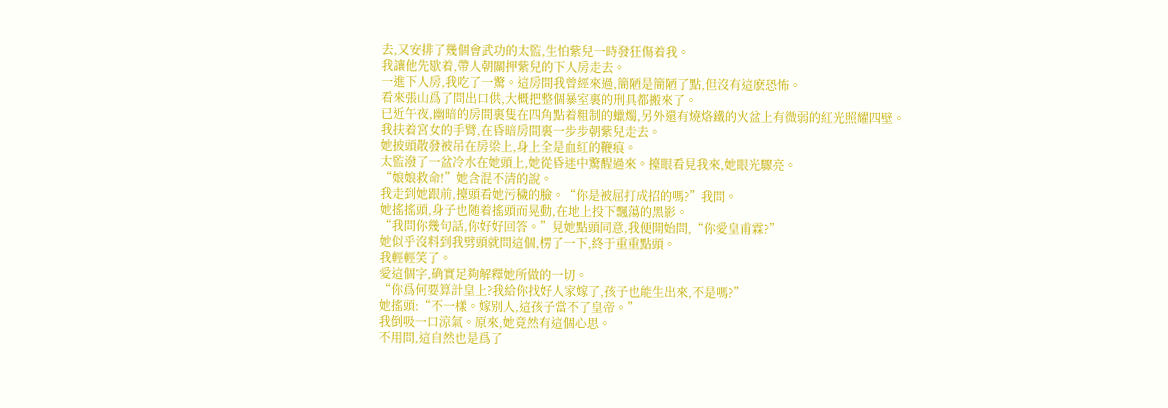去,又安排了幾個會武功的太監,生怕紫兒一時發狂傷着我。
我讓他先歇着,帶人朝關押紫兒的下人房走去。
一進下人房,我吃了一驚。這房間我曾經來過,簡陋是簡陋了點,但沒有這麽恐怖。
看來張山爲了問出口供,大概把整個暴室裏的刑具都搬來了。
已近午夜,幽暗的房間裏隻在四角點着粗制的蠟燭,另外還有燒烙鐵的火盆上有微弱的紅光照耀四壁。
我扶着宮女的手臂,在昏暗房間裏一步步朝紫兒走去。
她披頭散發被吊在房梁上,身上全是血紅的鞭痕。
太監潑了一盆冷水在她頭上,她從昏迷中驚醒過來。擡眼看見我來,她眼光驟亮。
“娘娘救命!”她含混不清的說。
我走到她跟前,擡頭看她污穢的臉。“你是被屈打成招的嗎?”我問。
她搖搖頭,身子也随着搖頭而晃動,在地上投下飄蕩的黑影。
“我問你幾句話,你好好回答。”見她點頭同意,我便開始問,“你愛皇甫霖?”
她似乎沒料到我劈頭就問這個,楞了一下,終于重重點頭。
我輕輕笑了。
愛這個字,确實足夠解釋她所做的一切。
“你爲何要算計皇上?我給你找好人家嫁了,孩子也能生出來,不是嗎?”
她搖頭:“不一樣。嫁别人,這孩子當不了皇帝。”
我倒吸一口涼氣。原來,她竟然有這個心思。
不用問,這自然也是爲了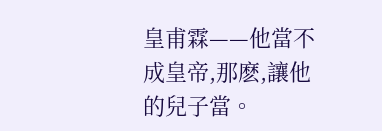皇甫霖——他當不成皇帝,那麽,讓他的兒子當。